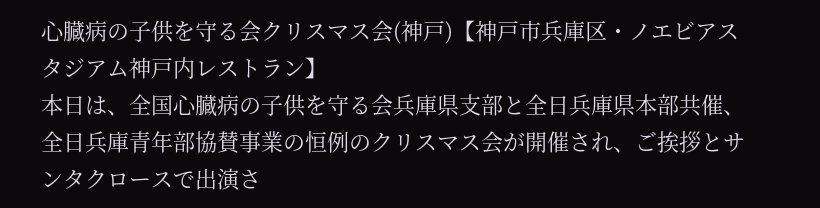心臓病の子供を守る会クリスマス会(神戸)【神戸市兵庫区・ノエビアスタジアム神戸内レストラン】
本日は、全国心臓病の子供を守る会兵庫県支部と全日兵庫県本部共催、全日兵庫青年部協賛事業の恒例のクリスマス会が開催され、ご挨拶とサンタクロースで出演さ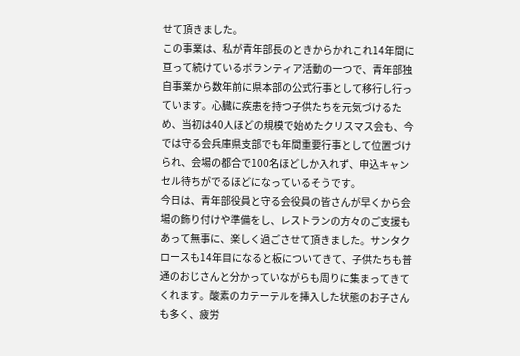せて頂きました。
この事業は、私が青年部長のときからかれこれ14年間に亘って続けているボランティア活動の一つで、青年部独自事業から数年前に県本部の公式行事として移行し行っています。心臓に疾患を持つ子供たちを元気づけるため、当初は40人ほどの規模で始めたクリスマス会も、今では守る会兵庫県支部でも年間重要行事として位置づけられ、会場の都合で100名ほどしか入れず、申込キャンセル待ちがでるほどになっているそうです。
今日は、青年部役員と守る会役員の皆さんが早くから会場の飾り付けや準備をし、レストランの方々のご支援もあって無事に、楽しく過ごさせて頂きました。サンタクロースも14年目になると板についてきて、子供たちも普通のおじさんと分かっていながらも周りに集まってきてくれます。酸素のカテーテルを挿入した状態のお子さんも多く、疲労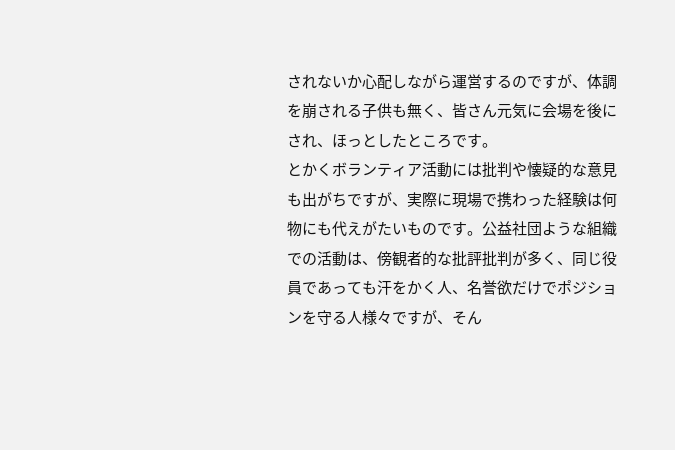されないか心配しながら運営するのですが、体調を崩される子供も無く、皆さん元気に会場を後にされ、ほっとしたところです。
とかくボランティア活動には批判や懐疑的な意見も出がちですが、実際に現場で携わった経験は何物にも代えがたいものです。公益社団ような組織での活動は、傍観者的な批評批判が多く、同じ役員であっても汗をかく人、名誉欲だけでポジションを守る人様々ですが、そん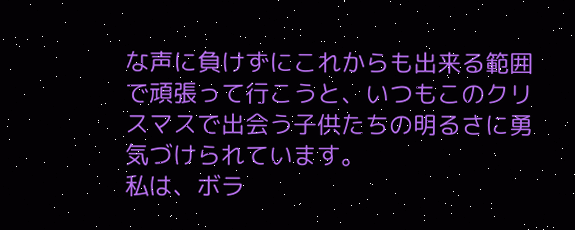な声に負けずにこれからも出来る範囲で頑張って行こうと、いつもこのクリスマスで出会う子供たちの明るさに勇気づけられています。
私は、ボラ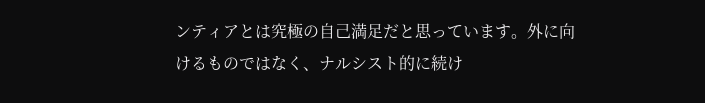ンティアとは究極の自己満足だと思っています。外に向けるものではなく、ナルシスト的に続け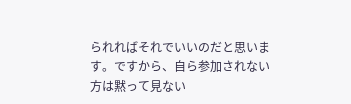られればそれでいいのだと思います。ですから、自ら参加されない方は黙って見ない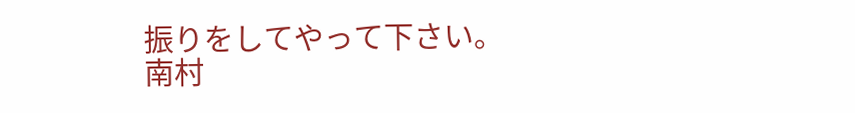振りをしてやって下さい。
南村